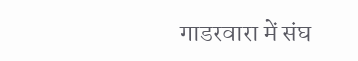गाडरवारा में संघ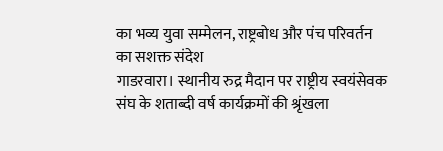का भव्य युवा सम्मेलन, राष्ट्रबोध और पंच परिवर्तन का सशक्त संदेश
गाडरवारा। स्थानीय रुद्र मैदान पर राष्ट्रीय स्वयंसेवक संघ के शताब्दी वर्ष कार्यक्रमों की श्रृंखला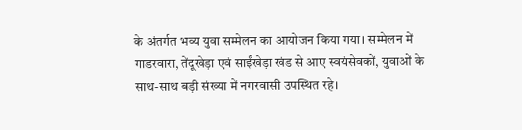के अंतर्गत भव्य युवा सम्मेलन का आयोजन किया गया। सम्मेलन में गाडरवारा, तेंदूखेड़ा एवं साईंखेड़ा खंड से आए स्वयंसेवकों, युवाओं के साथ-साथ बड़ी संख्या में नगरवासी उपस्थित रहे।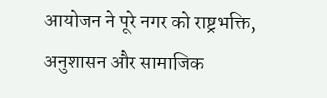आयोजन ने पूरे नगर को राष्ट्रभक्ति, अनुशासन और सामाजिक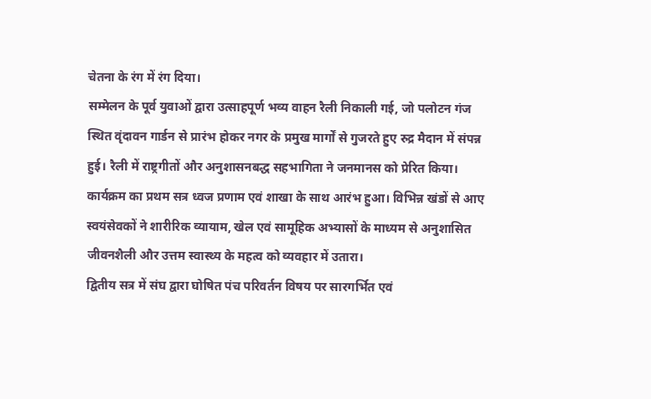चेतना के रंग में रंग दिया।
सम्मेलन के पूर्व युवाओं द्वारा उत्साहपूर्ण भव्य वाहन रैली निकाली गई, जो पलोटन गंज स्थित वृंदावन गार्डन से प्रारंभ होकर नगर के प्रमुख मार्गों से गुजरते हुए रुद्र मैदान में संपन्न हुई। रैली में राष्ट्रगीतों और अनुशासनबद्ध सहभागिता ने जनमानस को प्रेरित किया।
कार्यक्रम का प्रथम सत्र ध्वज प्रणाम एवं शाखा के साथ आरंभ हुआ। विभिन्न खंडों से आए स्वयंसेवकों ने शारीरिक व्यायाम, खेल एवं सामूहिक अभ्यासों के माध्यम से अनुशासित जीवनशैली और उत्तम स्वास्थ्य के महत्व को व्यवहार में उतारा।
द्वितीय सत्र में संघ द्वारा घोषित पंच परिवर्तन विषय पर सारगर्भित एवं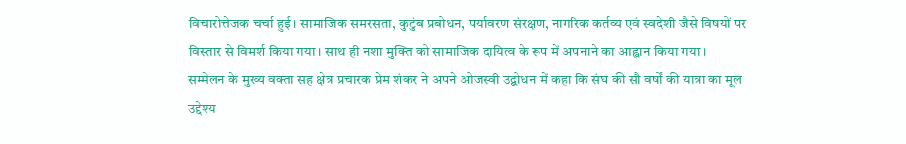विचारोत्तेजक चर्चा हुई। सामाजिक समरसता, कुटुंब प्रबोधन, पर्यावरण संरक्षण, नागरिक कर्तव्य एवं स्वदेशी जैसे विषयों पर विस्तार से विमर्श किया गया। साथ ही नशा मुक्ति को सामाजिक दायित्व के रूप में अपनाने का आह्वान किया गया।
सम्मेलन के मुख्य वक्ता सह क्षेत्र प्रचारक प्रेम शंकर ने अपने ओजस्वी उद्बोधन में कहा कि संघ की सौ वर्षों की यात्रा का मूल उद्देश्य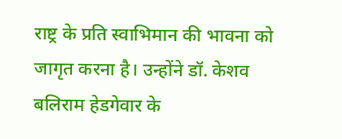राष्ट्र के प्रति स्वाभिमान की भावना को जागृत करना है। उन्होंने डॉ. केशव बलिराम हेडगेवार के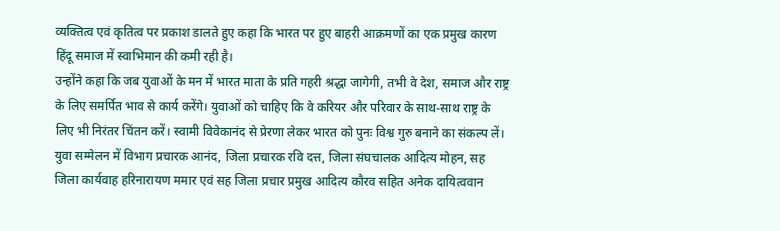व्यक्तित्व एवं कृतित्व पर प्रकाश डालते हुए कहा कि भारत पर हुए बाहरी आक्रमणों का एक प्रमुख कारण हिंदू समाज में स्वाभिमान की कमी रही है।
उन्होंने कहा कि जब युवाओं के मन में भारत माता के प्रति गहरी श्रद्धा जागेगी, तभी वे देश, समाज और राष्ट्र के लिए समर्पित भाव से कार्य करेंगे। युवाओं को चाहिए कि वे करियर और परिवार के साथ-साथ राष्ट्र के लिए भी निरंतर चिंतन करें। स्वामी विवेकानंद से प्रेरणा लेकर भारत को पुनः विश्व गुरु बनाने का संकल्प लें।
युवा सम्मेलन में विभाग प्रचारक आनंद, जिला प्रचारक रवि दत्त, जिला संघचालक आदित्य मोहन, सह जिला कार्यवाह हरिनारायण ममार एवं सह जिला प्रचार प्रमुख आदित्य कौरव सहित अनेक दायित्ववान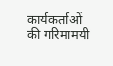कार्यकर्ताओं की गरिमामयी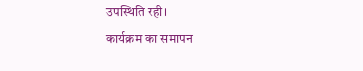उपस्थिति रही।
कार्यक्रम का समापन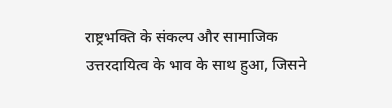राष्ट्रभक्ति के संकल्प और सामाजिक उत्तरदायित्व के भाव के साथ हुआ, जिसने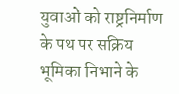युवाओं को राष्ट्रनिर्माण के पथ पर सक्रिय भूमिका निभाने के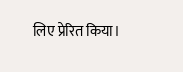लिए प्रेरित किया।